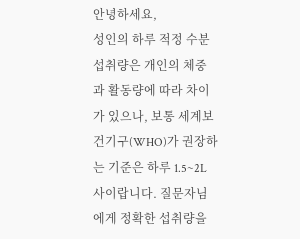안녕하세요,
성인의 하루 적정 수분 섭취량은 개인의 체중과 활동량에 따라 차이가 있으나, 보통 세계보건기구(WHO)가 권장하는 기준은 하루 1.5~2L 사이랍니다. 질문자님에게 정확한 섭취량을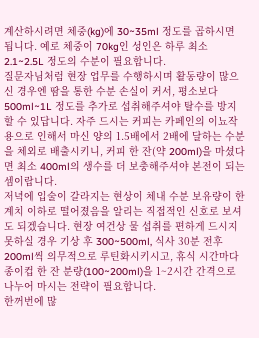계산하시려면 체중(kg)에 30~35ml 정도를 곱하시면 됩니다. 예로 체중이 70kg인 성인은 하루 최소 2.1~2.5L 정도의 수분이 필요합니다.
질문자님처럼 현장 업무를 수행하시며 활동량이 많으신 경우엔 땀을 통한 수분 손실이 커서, 평소보다 500ml~1L 정도를 추가로 섭취해주셔야 탈수를 방지할 수 있답니다. 자주 드시는 커피는 카페인의 이뇨작용으로 인해서 마신 양의 1.5배에서 2배에 달하는 수분을 체외로 배출시키니, 커피 한 잔(약 200ml)을 마셨다면 최소 400ml의 생수를 더 보충해주셔야 본전이 되는 셈이랍니다.
저녁에 입술이 갈라지는 현상이 체내 수분 보유량이 한계치 이하로 떨어졌음을 알리는 직접적인 신호로 보셔도 되겠습니다. 현장 여건상 물 섭취를 편하게 드시지 못하실 경우 기상 후 300~500ml, 식사 30분 전후 200ml씩 의무적으로 루틴화시키시고, 휴식 시간마다 종이컵 한 잔 분량(100~200ml)을 1~2시간 간격으로 나누어 마시는 전략이 필요합니다.
한꺼번에 많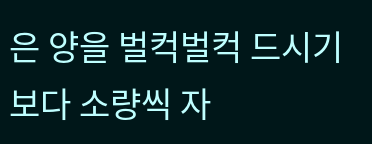은 양을 벌컥벌컥 드시기보다 소량씩 자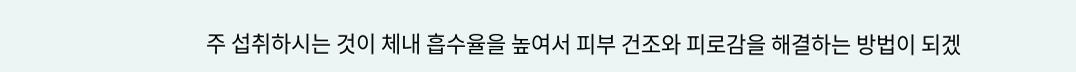주 섭취하시는 것이 체내 흡수율을 높여서 피부 건조와 피로감을 해결하는 방법이 되겠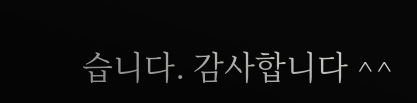습니다. 감사합니다 ^^